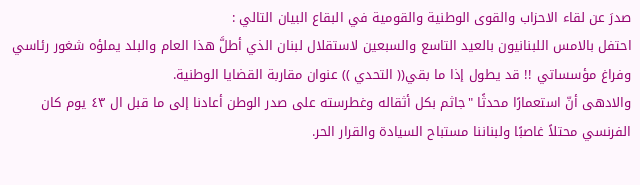صدرَ عن لقاء الاحزاب والقوى الوطنية والقومية في البقاع البيان التالي :
احتفل بالامس اللبنانيون بالعيد التاسع والسبعين لاستقلال لبنان الذي أطلَّ هذا العام والبلد يملؤه شغور رئاسي وفراغ مؤسساتي !! قد يطول إذا ما بقي(( التحدي )) عنوان مقاربة القضايا الوطنية.
والادهى أنّ استعمارًا محدثًا "جاثم بكل أثقاله وغطرسته على صدر الوطن أعادنا إلى ما قبل ال ٤٣ يوم كان الفرنسي محتلاً غاصبًا ولبناننا مستباح السيادة والقرار الحر.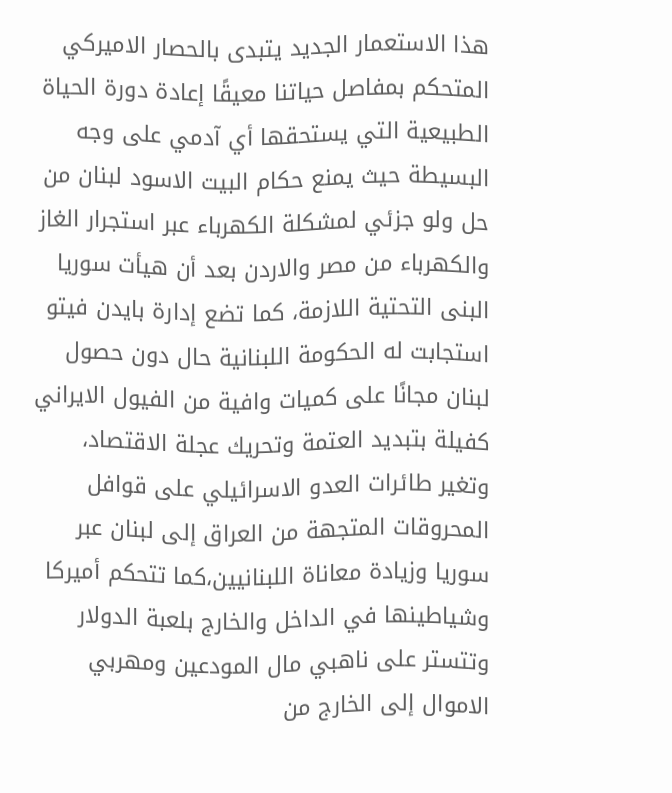هذا الاستعمار الجديد يتبدى بالحصار الاميركي المتحكم بمفاصل حياتنا معيقًا إعادة دورة الحياة الطبيعية التي يستحقها أي آدمي على وجه البسيطة حيث يمنع حكام البيت الاسود لبنان من حل ولو جزئي لمشكلة الكهرباء عبر استجرار الغاز والكهرباء من مصر والاردن بعد أن هيأت سوريا البنى التحتية اللازمة، كما تضع إدارة بايدن فيتو استجابت له الحكومة اللبنانية حال دون حصول لبنان مجانًا على كميات وافية من الفيول الايراني كفيلة بتبديد العتمة وتحريك عجلة الاقتصاد، وتغير طائرات العدو الاسرائيلي على قوافل المحروقات المتجهة من العراق إلى لبنان عبر سوريا وزيادة معاناة اللبنانيين،كما تتحكم أميركا وشياطينها في الداخل والخارج بلعبة الدولار وتتستر على ناهبي مال المودعين ومهربي الاموال إلى الخارج من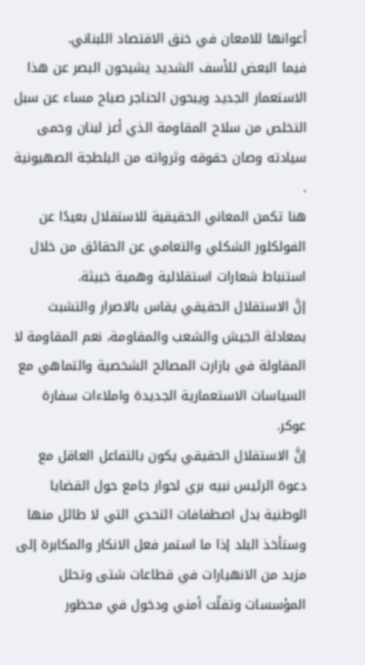أعوانها للامعان في خنق الاقتصاد اللبناني.
فيما البعض للأسف الشديد يشيحون البصر عن هذا الاستعمار الجديد ويبحون الحناجر صباح مساء عن سبل التخلص من سلاح المقاومة الذي أعز لبنان وحمى سيادته وصان حقوقه وثرواته من البلطجة الصهيونية .
هنا تكمن المعاني الحقيقية للاستقلال بعيدًا عن الفولكلور الشكلي والتعامي عن الحقائق من خلال استنباط شعارات استقلالية وهمية خبيثة.
إنَّ الاستقلال الحقيقي يقاس بالاصرار والتشبث بمعادلة الجيش والشعب والمقاومة، نعم المقاومة لا المقاولة في بازارت المصالح الشخصية والتماهي مع السياسات الاستعمارية الجديدة واملاءات سفارة عوكر.
إنَّ الاستقلال الحقيقي يكون بالتفاعل العاقل مع دعوة الرئيس نبيه بري لحوار جامع حول القضايا الوطنية بدل اصطفافات التحدي التي لا طائل منها وستأخذ البلد إذا ما استمر فعل الانكار والمكابرة إلى مزيد من الانهيارات في قطاعات شتى وتحلل المؤسسات وتفلّت أمني ودخول في محظور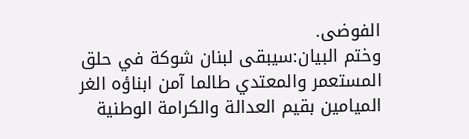الفوضى.
وختم البيان:سيبقى لبنان شوكة في حلق المستعمر والمعتدي طالما آمن ابناؤه الغر الميامين بقيم العدالة والكرامة الوطنية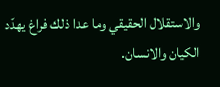والاستقلال الحقيقي وما عدا ذلك فراغ يهدّد الكيان والانسان.